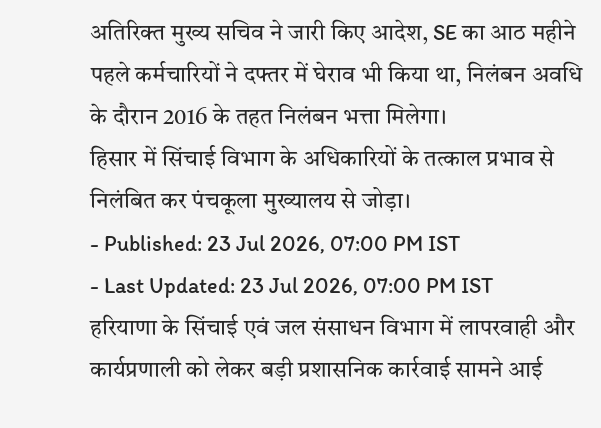अतिरिक्त मुख्य सचिव ने जारी किए आदेश, SE का आठ महीने पहले कर्मचारियों ने दफ्तर में घेराव भी किया था, निलंबन अवधि के दौरान 2016 के तहत निलंबन भत्ता मिलेगा।
हिसार में सिंचाई विभाग के अधिकारियों के तत्काल प्रभाव से निलंबित कर पंचकूला मुख्यालय से जोड़ा।
- Published: 23 Jul 2026, 07:00 PM IST
- Last Updated: 23 Jul 2026, 07:00 PM IST
हरियाणा के सिंचाई एवं जल संसाधन विभाग में लापरवाही और कार्यप्रणाली को लेकर बड़ी प्रशासनिक कार्रवाई सामने आई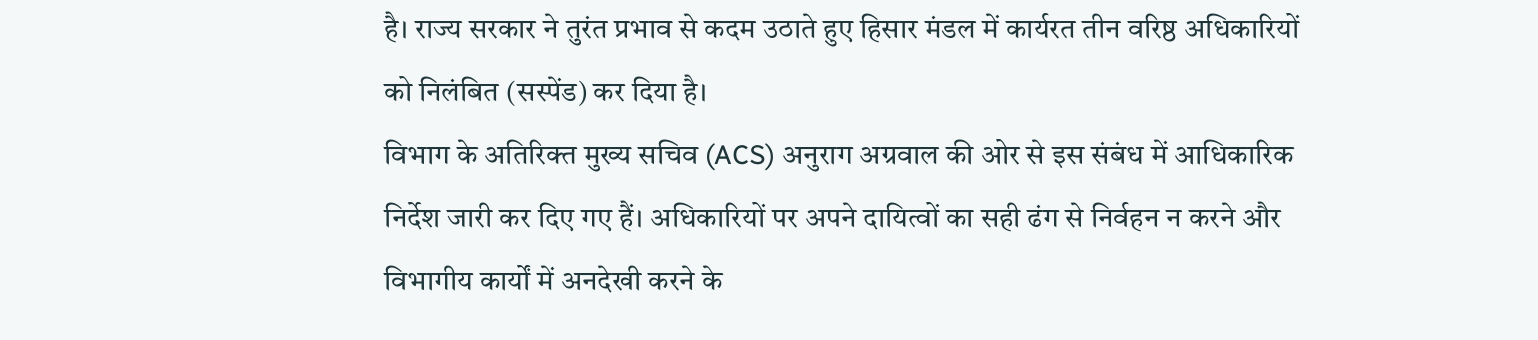है। राज्य सरकार ने तुरंत प्रभाव से कदम उठाते हुए हिसार मंडल में कार्यरत तीन वरिष्ठ अधिकारियों को निलंबित (सस्पेंड) कर दिया है।
विभाग के अतिरिक्त मुख्य सचिव (ACS) अनुराग अग्रवाल की ओर से इस संबंध में आधिकारिक निर्देश जारी कर दिए गए हैं। अधिकारियों पर अपने दायित्वों का सही ढंग से निर्वहन न करने और विभागीय कार्यों में अनदेखी करने के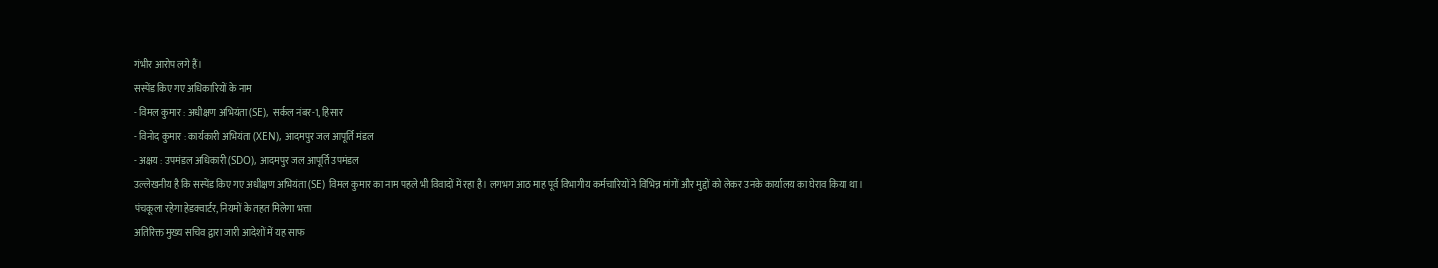गंभीर आरोप लगे हैं।
सस्पेंड किए गए अधिकारियों के नाम
- विमल कुमार : अधीक्षण अभियंता (SE), सर्कल नंबर-1, हिसार
- विनोद कुमार : कार्यकारी अभियंता (XEN), आदमपुर जल आपूर्ति मंडल
- अक्षय : उपमंडल अधिकारी (SDO), आदमपुर जल आपूर्ति उपमंडल
उल्लेखनीय है कि सस्पेंड किए गए अधीक्षण अभियंता (SE) विमल कुमार का नाम पहले भी विवादों में रहा है। लगभग आठ माह पूर्व विभागीय कर्मचारियों ने विभिन्न मांगों और मुद्दों को लेकर उनके कार्यालय का घेराव किया था।
पंचकूला रहेगा हेडक्वार्टर, नियमों के तहत मिलेगा भत्ता
अतिरिक्त मुख्य सचिव द्वारा जारी आदेशों में यह साफ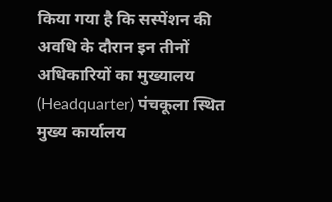किया गया है कि सस्पेंशन की अवधि के दौरान इन तीनों अधिकारियों का मुख्यालय (Headquarter) पंचकूला स्थित मुख्य कार्यालय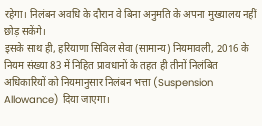रहेगा। निलंबन अवधि के दौरान वे बिना अनुमति के अपना मुख्यालय नहीं छोड़ सकेंगे।
इसके साथ ही, हरियाणा सिविल सेवा (सामान्य) नियमावली, 2016 के नियम संख्या 83 में निहित प्रावधानों के तहत ही तीनों निलंबित अधिकारियों को नियमानुसार निलंबन भत्ता (Suspension Allowance) दिया जाएगा।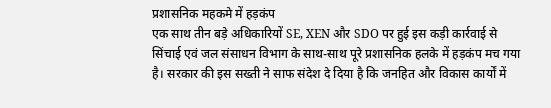प्रशासनिक महकमे में हड़कंप
एक साथ तीन बड़े अधिकारियों SE, XEN और SDO पर हुई इस कड़ी कार्रवाई से सिंचाई एवं जल संसाधन विभाग के साथ-साथ पूरे प्रशासनिक हलके में हड़कंप मच गया है। सरकार की इस सख्ती ने साफ संदेश दे दिया है कि जनहित और विकास कार्यों में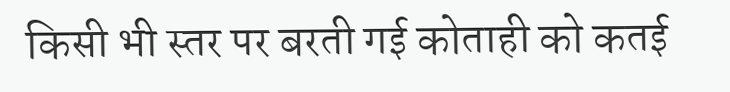किसी भी स्तर पर बरती गई कोताही को कतई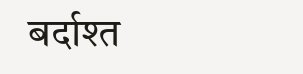बर्दाश्त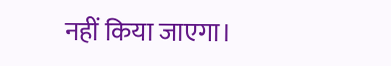नहीं किया जाएगा।